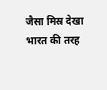जैसा मिस्र देखा
भारत की तरह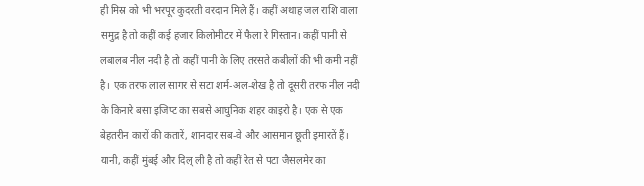ही मिस्र को भी भरपूर कुदरती वरदान मिले हैं। कहीं अथाह जल राशि वाला समुद्र है तो कहीं कई हजार किलोमीटर में फैला रे गिस्तान। कहीं पानी से लबालब नील नदी है तो कहीं पानी के लिए तरसते कबीलों की भी कमी नहीं है। एक तरफ लाल सागर से सटा शर्म-अल-शेख है तो दूसरी तरफ नील नदी के किनारे बसा इजिप्ट का सबसे आघुनिक शहर काइरो है। एक से एक बेहतरीन कारों की कतारें, शानदार सब-वे और आसमान छूती इमारतें हैं। यानी, कहीं मुंबई और दिल् ली है तो कहीं रेत से पटा जैसलमेर का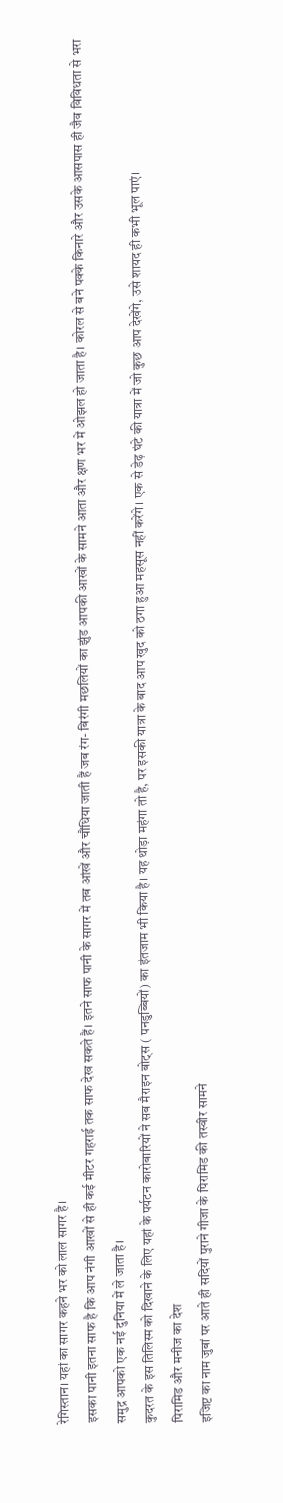रेगिस्तान। यहां का सागर कहने भर को लाल सागर है।
इसका पानी इतना साफ है कि आप नंगी आखों से ही कई मीटर गहराई तक साफ देख सकते हैं। इतने साफ पानी के सागर में तब आंखें और चौंधिया जाती हैं जब रंग- बिरंगी मछलियों का झुंड आपकी आखों के सामने आता और क्षण भर में ओझल हो जाता है। कोरल से बने पक्के किनारे और उसके आसपास ही जैव विविधता से भरा समुद्र आपको एक नई दुनिया में ले जाता है।
कुदरत के इस तिलिस्म को दिखाने के लिए यहां के पर्यटन कारोबारियों ने सब मैराइन बोट्स ( पनडुब्बियों) का इंतजाम भी किया है। यह थोड़ा महंगा तो है, पर इसकी यात्रा के बाद आप खुद को ठगा हुआ महसूस नहीं करेंगे। एक से डेढ़ घंटे की यात्रा में जो कुछ आप देखेंगे, उसे शायद ही कभी भूल पाएं।
पिरामिड और मनीज का देश
इजिप्ट का नाम जुबां पर आते ही सदियों पुराने गीजा के पिरामिड की तस्वीर सामने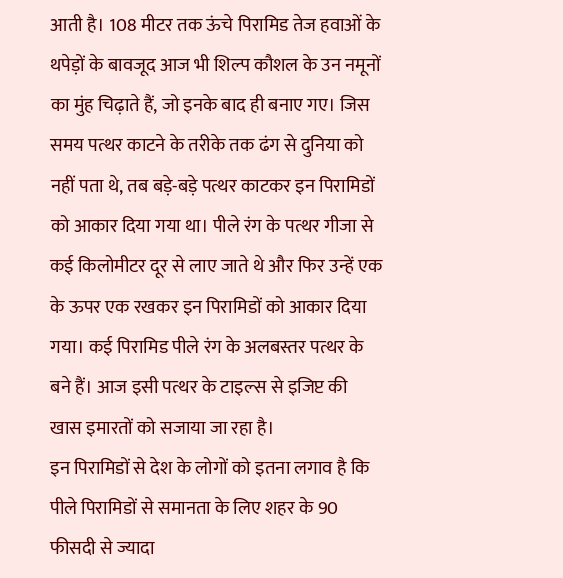आती है। 108 मीटर तक ऊंचे पिरामिड तेज हवाओं के थपेड़ों के बावजूद आज भी शिल्प कौशल के उन नमूनों का मुंह चिढ़ाते हैं, जो इनके बाद ही बनाए गए। जिस समय पत्थर काटने के तरीके तक ढंग से दुनिया को नहीं पता थे, तब बड़े-बड़े पत्थर काटकर इन पिरामिडों को आकार दिया गया था। पीले रंग के पत्थर गीजा से कई किलोमीटर दूर से लाए जाते थे और फिर उन्हें एक के ऊपर एक रखकर इन पिरामिडों को आकार दिया गया। कई पिरामिड पीले रंग के अलबस्तर पत्थर के बने हैं। आज इसी पत्थर के टाइल्स से इजिप्ट की खास इमारतों को सजाया जा रहा है।
इन पिरामिडों से देश के लोगों को इतना लगाव है कि पीले पिरामिडों से समानता के लिए शहर के 90 फीसदी से ज्यादा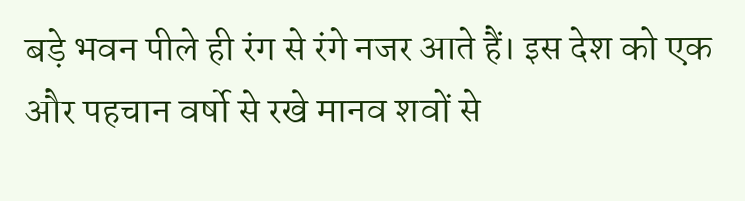बड़े भवन पीले ही रंग से रंगे नजर आते हैं। इस देश को एक और पहचान वर्षो से रखे मानव शवों से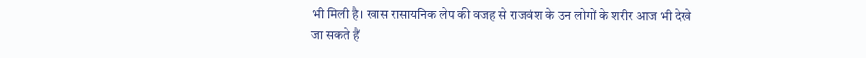भी मिली है। खास रासायनिक लेप की वजह से राजवंश के उन लोगों के शरीर आज भी देखे जा सकते हैं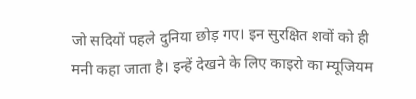जो सदियों पहले दुनिया छोड़ गए। इन सुरक्षित शवों को ही मनी कहा जाता है। इन्हें देखने के लिए काइरो का म्यूजियम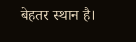बेहतर स्थान है।